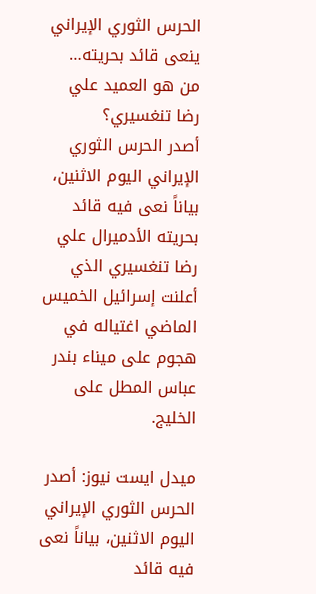الحرس الثوري الإيراني ينعى قائد بحريته… من هو العميد علي رضا تنغسيري؟
أصدر الحرس الثوري الإيراني اليوم الاثنين، بياناً نعى فيه قائد بحريته الأدميرال علي رضا تنغسيري الذي أعلنت إسرائيل الخميس الماضي اغتياله في هجوم على ميناء بندر عباس المطل على الخليج.

ميدل ايست نيوز: أصدر الحرس الثوري الإيراني اليوم الاثنين، بياناً نعى فيه قائد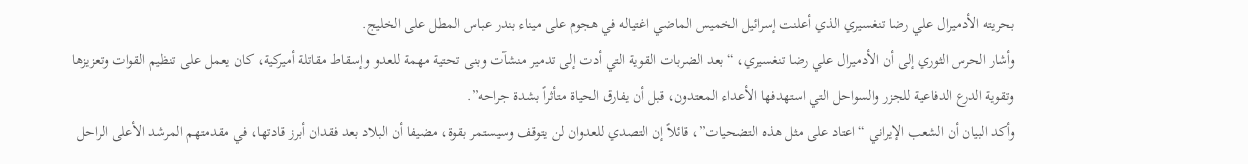بحريته الأدميرال علي رضا تنغسيري الذي أعلنت إسرائيل الخميس الماضي اغتياله في هجوم على ميناء بندر عباس المطل على الخليج.
وأشار الحرس الثوري إلى أن الأدميرال علي رضا تنغسيري، “بعد الضربات القوية التي أدت إلى تدمير منشآت وبنى تحتية مهمة للعدو وإسقاط مقاتلة أميركية، كان يعمل على تنظيم القوات وتعزيزها وتقوية الدرع الدفاعية للجزر والسواحل التي استهدفها الأعداء المعتدون، قبل أن يفارق الحياة متأثراً بشدة جراحه”.
وأكد البيان أن الشعب الإيراني “اعتاد على مثل هذه التضحيات”، قائلاً إن التصدي للعدوان لن يتوقف وسيستمر بقوة، مضيفا أن البلاد بعد فقدان أبرز قادتها، في مقدمتهم المرشد الأعلى الراحل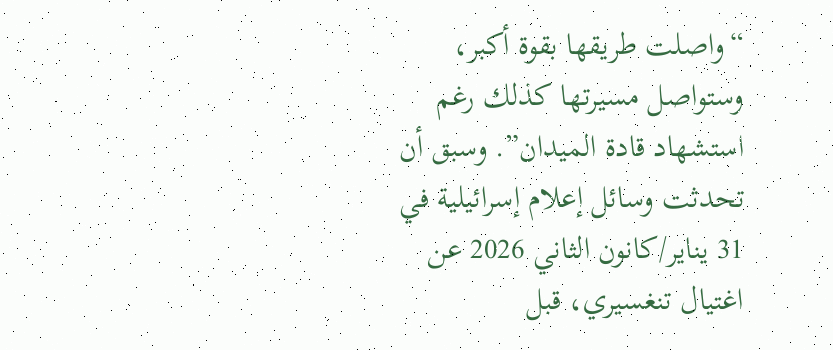“واصلت طريقها بقوة أكبر، وستواصل مسيرتها كذلك رغم استشهاد قادة الميدان”. وسبق أن تحدثت وسائل إعلام إسرائيلية في 31 يناير/كانون الثاني 2026 عن اغتيال تنغسيري، قبل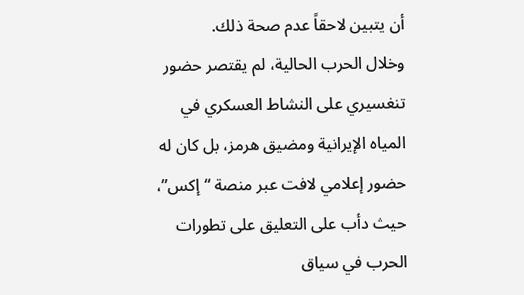أن يتبين لاحقاً عدم صحة ذلك.
وخلال الحرب الحالية، لم يقتصر حضور تنغسيري على النشاط العسكري في المياه الإيرانية ومضيق هرمز، بل كان له حضور إعلامي لافت عبر منصة “إكس”، حيث دأب على التعليق على تطورات الحرب في سياق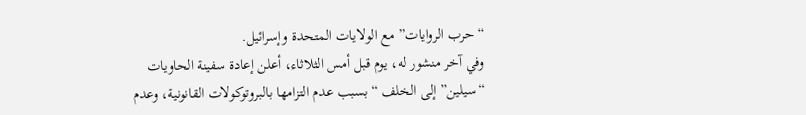“حرب الروايات” مع الولايات المتحدة وإسرائيل.
وفي آخر منشور له، يوم قبل أمس الثلاثاء، أعلن إعادة سفينة الحاويات “سيلين” إلى الخلف “بسبب عدم التزامها بالبروتوكولات القانونية، وعدم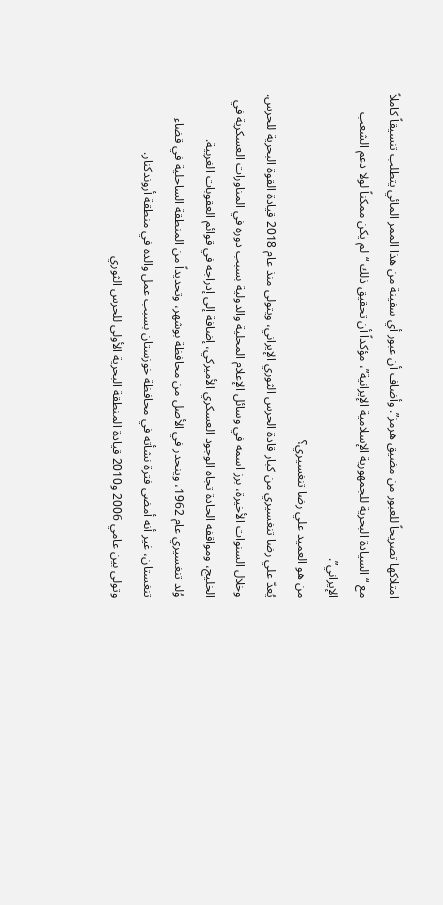امتلاكها تصريحاً للعبور من مضيق هرمز”. وأضاف أن عبور أي سفينة من هذا الممر المائي يتطلب تنسيقاً كاملاً مع “السيادة البحرية للجمهورية الإسلامية الإيرانية”، مؤكداً أن تحقيق ذلك “لم يكن ممكناً لولا دعم الشعب الإيراني”.
من هو العميد علي رضا تنغسيري؟
يُعدّ علي رضا تنغسيري من كبار قادة الحرس الثوري الإيراني، ويتولى منذ عام 2018 قيادة القوة البحرية للحرس. وخلال السنوات الأخيرة، برز اسمه في وسائل الإعلام المحلية والدولية بسبب دوره في المناورات العسكرية في الخليج، ومواقفه الحادة تجاه الوجود العسكري الأميركي، إضافة إلى إدراجه في قوائم العقوبات الغربية.
وُلد تنغسيري عام 1962، وينحدر في الأصل من محافظة بوشهر، وتحديداً من المنطقة الساحلية في قضاء تنغستان، غير أنه أمضى فترة نشأته في محافظة خوزستان بسبب عمل والده في منطقة أروندكنار.
وتولى بين عامي 2006 و2010 قيادة المنطقة البحرية الأولى للحرس الثوري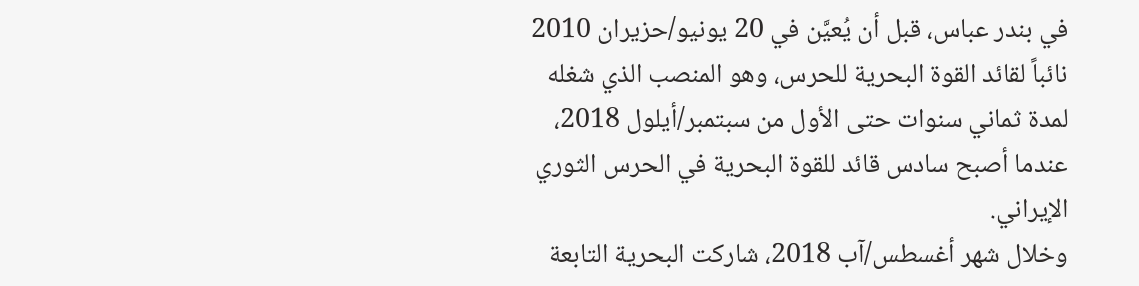في بندر عباس، قبل أن يُعيَّن في 20 يونيو/حزيران 2010 نائباً لقائد القوة البحرية للحرس، وهو المنصب الذي شغله لمدة ثماني سنوات حتى الأول من سبتمبر/أيلول 2018، عندما أصبح سادس قائد للقوة البحرية في الحرس الثوري الإيراني.
وخلال شهر أغسطس/آب 2018، شاركت البحرية التابعة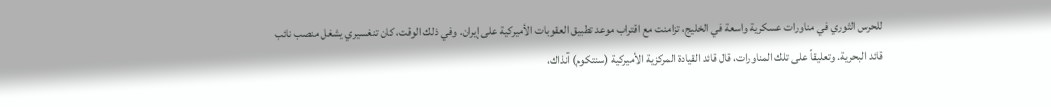للحرس الثوري في مناورات عسكرية واسعة في الخليج، تزامنت مع اقتراب موعد تطبيق العقوبات الأميركية على إيران. وفي ذلك الوقت، كان تنغسيري يشغل منصب نائب قائد البحرية. وتعليقاً على تلك المناورات، قال قائد القيادة المركزية الأميركية (سنتكوم) آنذاك،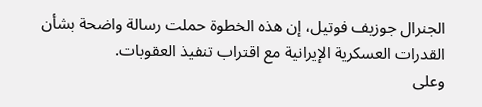الجنرال جوزيف فوتيل، إن هذه الخطوة حملت رسالة واضحة بشأن القدرات العسكرية الإيرانية مع اقتراب تنفيذ العقوبات.
وعلى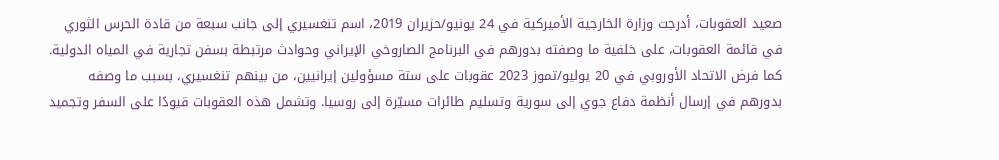صعيد العقوبات، أدرجت وزارة الخارجية الأميركية في 24 يونيو/حزيران 2019، اسم تنغسيري إلى جانب سبعة من قادة الحرس الثوري في قائمة العقوبات، على خلفية ما وصفته بدورهم في البرنامج الصاروخي الإيراني وحوادث مرتبطة بسفن تجارية في المياه الدولية.
كما فرض الاتحاد الأوروبي في 20 يوليو/تموز 2023 عقوبات على ستة مسؤولين إيرانيين، من بينهم تنغسيري، بسبب ما وصفه بدورهم في إرسال أنظمة دفاع جوي إلى سورية وتسليم طائرات مسيّرة إلى روسيا. وتشمل هذه العقوبات قيودًا على السفر وتجميد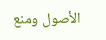الأصول ومنع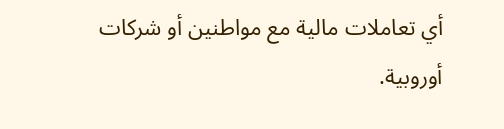أي تعاملات مالية مع مواطنين أو شركات أوروبية.